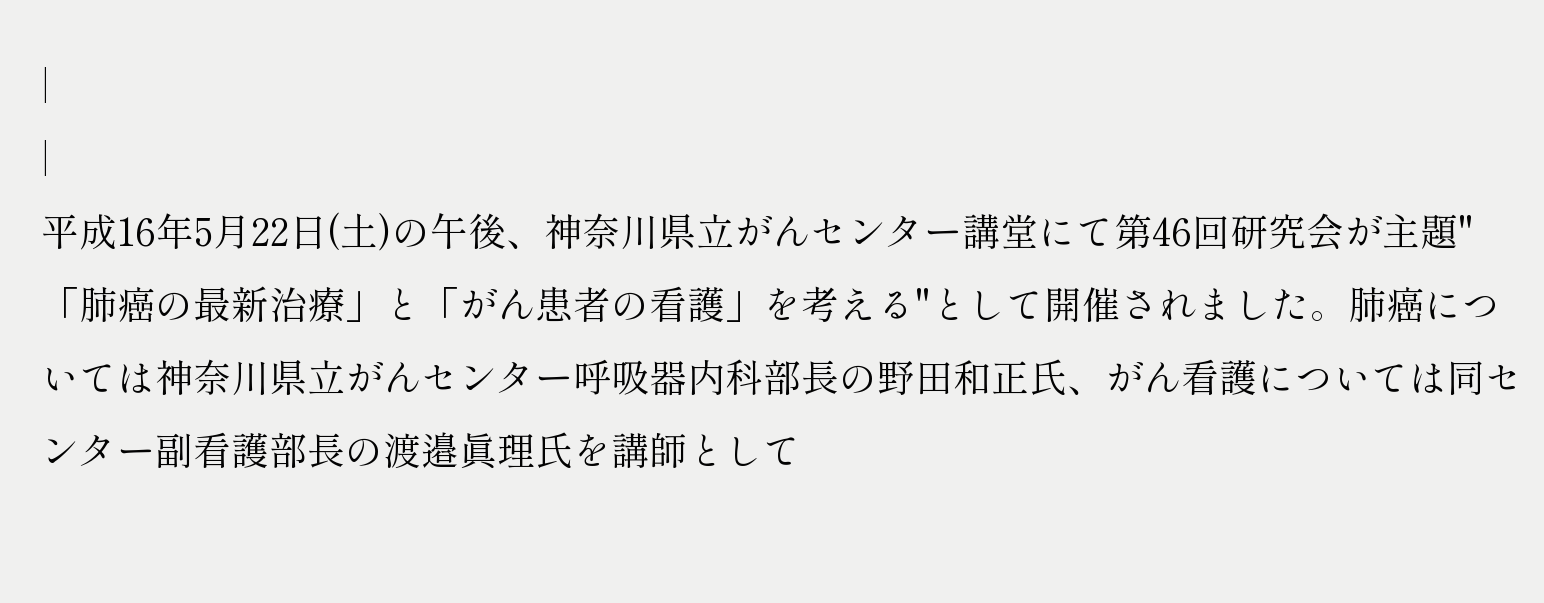|
|
平成16年5月22日(土)の午後、神奈川県立がんセンター講堂にて第46回研究会が主題"「肺癌の最新治療」と「がん患者の看護」を考える"として開催されました。肺癌については神奈川県立がんセンター呼吸器内科部長の野田和正氏、がん看護については同センター副看護部長の渡邉眞理氏を講師として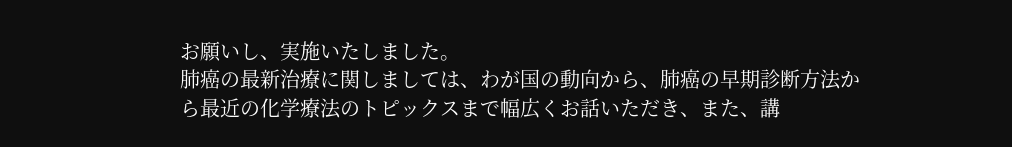お願いし、実施いたしました。
肺癌の最新治療に関しましては、わが国の動向から、肺癌の早期診断方法から最近の化学療法のトピックスまで幅広くお話いただき、また、講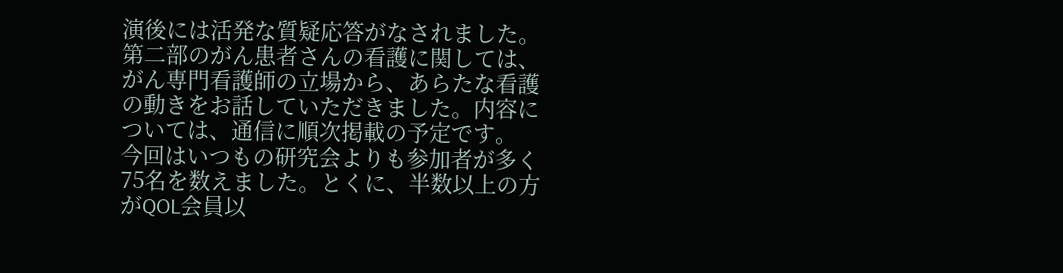演後には活発な質疑応答がなされました。第二部のがん患者さんの看護に関しては、がん専門看護師の立場から、あらたな看護の動きをお話していただきました。内容については、通信に順次掲載の予定です。
今回はいつもの研究会よりも参加者が多く75名を数えました。とくに、半数以上の方がQOL会員以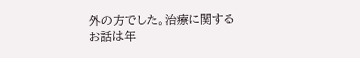外の方でした。治療に関するお話は年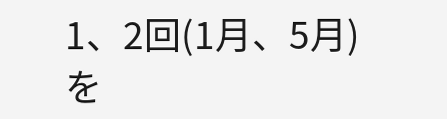1、2回(1月、5月)を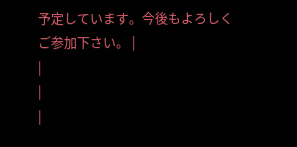予定しています。今後もよろしくご参加下さい。 |
|
|
|